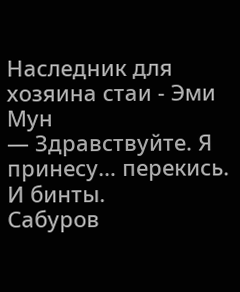Наследник для хозяина стаи - Эми Мун
— Здравствуйте. Я принесу… перекись. И бинты.
Сабуров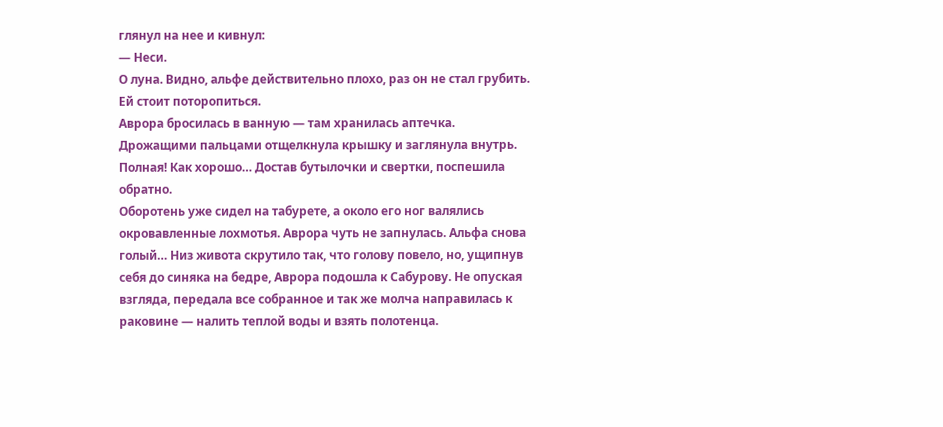глянул на нее и кивнул:
— Неси.
О луна. Видно, альфе действительно плохо, раз он не стал грубить. Ей стоит поторопиться.
Аврора бросилась в ванную — там хранилась аптечка. Дрожащими пальцами отщелкнула крышку и заглянула внутрь. Полная! Как хорошо… Достав бутылочки и свертки, поспешила обратно.
Оборотень уже сидел на табурете, а около его ног валялись окровавленные лохмотья. Аврора чуть не запнулась. Альфа снова голый… Низ живота скрутило так, что голову повело, но, ущипнув себя до синяка на бедре, Аврора подошла к Сабурову. Не опуская взгляда, передала все собранное и так же молча направилась к раковине — налить теплой воды и взять полотенца.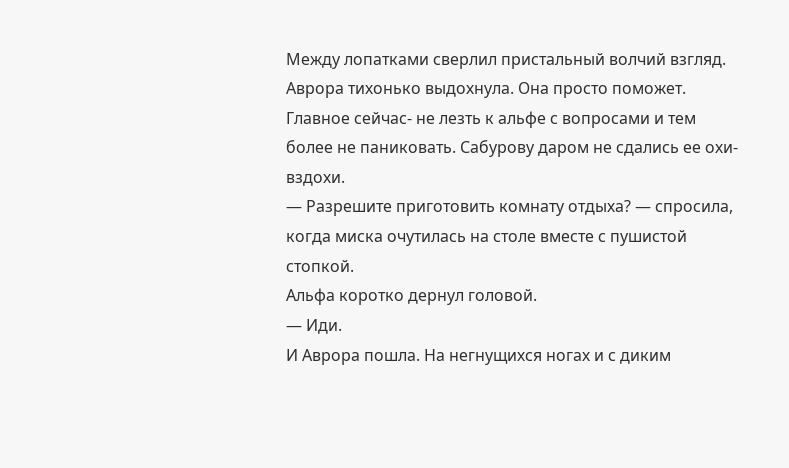Между лопатками сверлил пристальный волчий взгляд.
Аврора тихонько выдохнула. Она просто поможет. Главное сейчас- не лезть к альфе с вопросами и тем более не паниковать. Сабурову даром не сдались ее охи-вздохи.
— Разрешите приготовить комнату отдыха? — спросила, когда миска очутилась на столе вместе с пушистой стопкой.
Альфа коротко дернул головой.
— Иди.
И Аврора пошла. На негнущихся ногах и с диким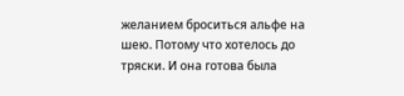желанием броситься альфе на шею. Потому что хотелось до тряски. И она готова была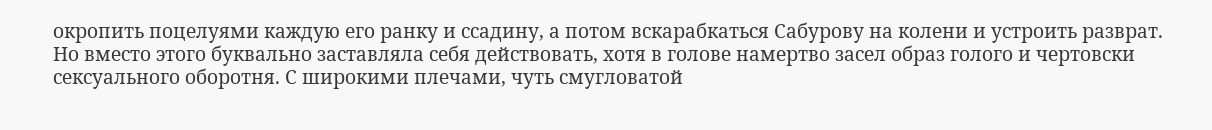окропить поцелуями каждую его ранку и ссадину, а потом вскарабкаться Сабурову на колени и устроить разврат. Но вместо этого буквально заставляла себя действовать, хотя в голове намертво засел образ голого и чертовски сексуального оборотня. С широкими плечами, чуть смугловатой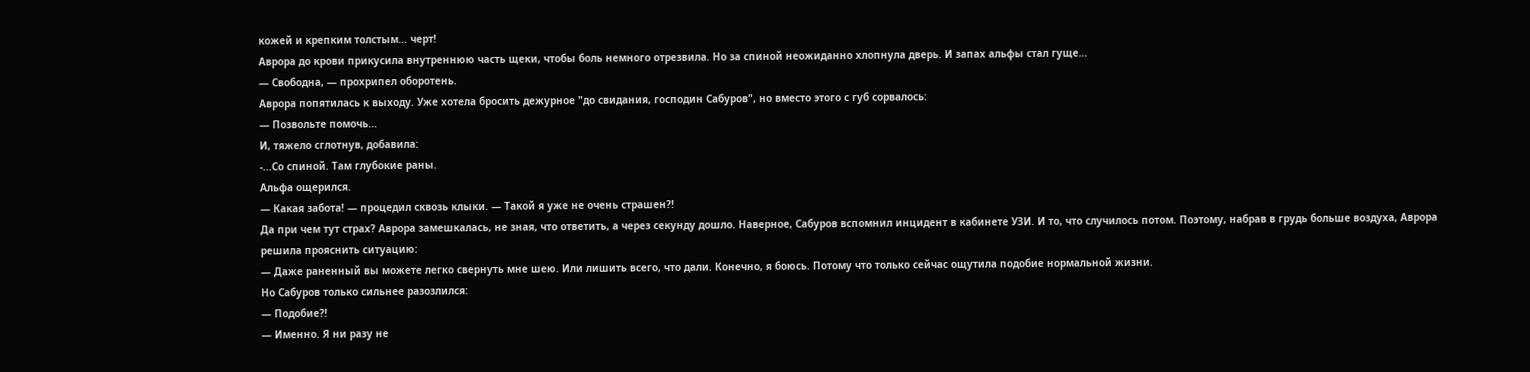кожей и крепким толстым… черт!
Аврора до крови прикусила внутреннюю часть щеки, чтобы боль немного отрезвила. Но за спиной неожиданно хлопнула дверь. И запах альфы стал гуще…
— Свободна, — прохрипел оборотень.
Аврора попятилась к выходу. Уже хотела бросить дежурное "до свидания, господин Сабуров", но вместо этого с губ сорвалось:
— Позвольте помочь…
И, тяжело сглотнув, добавила:
-...Со спиной. Там глубокие раны.
Альфа ощерился.
— Какая забота! — процедил сквозь клыки. — Такой я уже не очень страшен?!
Да при чем тут страх? Аврора замешкалась, не зная, что ответить, а через секунду дошло. Наверное, Сабуров вспомнил инцидент в кабинете УЗИ. И то, что случилось потом. Поэтому, набрав в грудь больше воздуха, Аврора решила прояснить ситуацию:
— Даже раненный вы можете легко свернуть мне шею. Или лишить всего, что дали. Конечно, я боюсь. Потому что только сейчас ощутила подобие нормальной жизни.
Но Сабуров только сильнее разозлился:
— Подобие?!
— Именно. Я ни разу не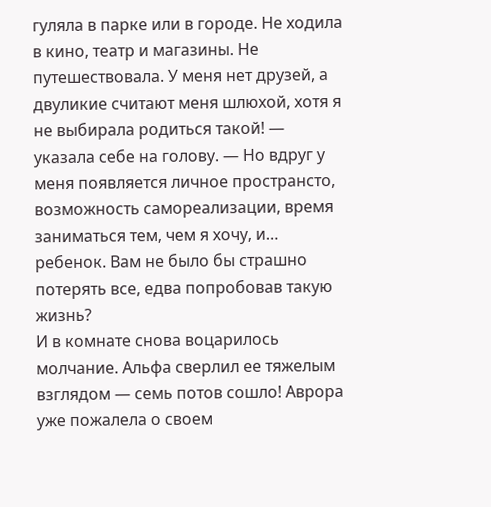гуляла в парке или в городе. Не ходила в кино, театр и магазины. Не путешествовала. У меня нет друзей, а двуликие считают меня шлюхой, хотя я не выбирала родиться такой! — указала себе на голову. — Но вдруг у меня появляется личное пространсто, возможность самореализации, время заниматься тем, чем я хочу, и… ребенок. Вам не было бы страшно потерять все, едва попробовав такую жизнь?
И в комнате снова воцарилось молчание. Альфа сверлил ее тяжелым взглядом — семь потов сошло! Аврора уже пожалела о своем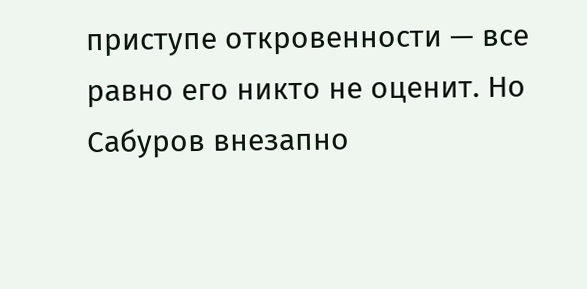приступе откровенности — все равно его никто не оценит. Но Сабуров внезапно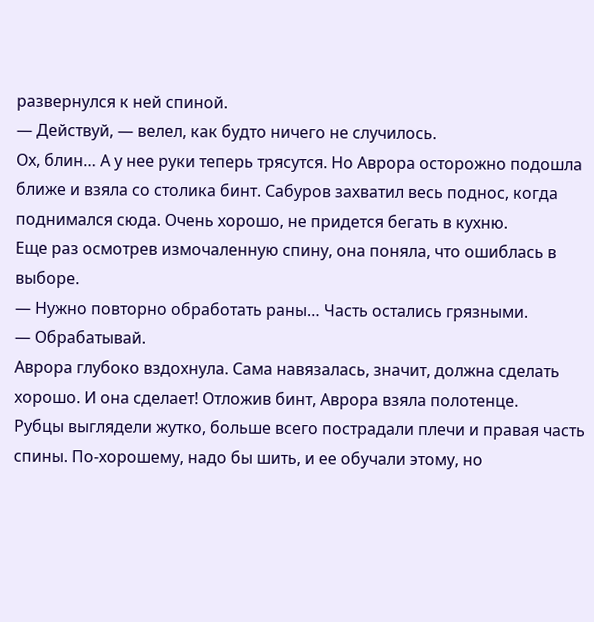развернулся к ней спиной.
— Действуй, — велел, как будто ничего не случилось.
Ох, блин… А у нее руки теперь трясутся. Но Аврора осторожно подошла ближе и взяла со столика бинт. Сабуров захватил весь поднос, когда поднимался сюда. Очень хорошо, не придется бегать в кухню.
Еще раз осмотрев измочаленную спину, она поняла, что ошиблась в выборе.
— Нужно повторно обработать раны… Часть остались грязными.
— Обрабатывай.
Аврора глубоко вздохнула. Сама навязалась, значит, должна сделать хорошо. И она сделает! Отложив бинт, Аврора взяла полотенце.
Рубцы выглядели жутко, больше всего пострадали плечи и правая часть спины. По-хорошему, надо бы шить, и ее обучали этому, но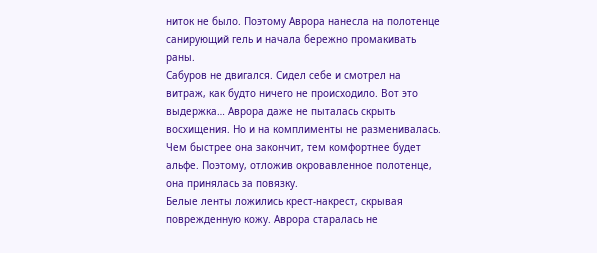ниток не было. Поэтому Аврора нанесла на полотенце санирующий гель и начала бережно промакивать раны.
Сабуров не двигался. Сидел себе и смотрел на витраж, как будто ничего не происходило. Вот это выдержка… Аврора даже не пыталась скрыть восхищения. Но и на комплименты не разменивалась. Чем быстрее она закончит, тем комфортнее будет альфе. Поэтому, отложив окровавленное полотенце, она принялась за повязку.
Белые ленты ложились крест-накрест, скрывая поврежденную кожу. Аврора старалась не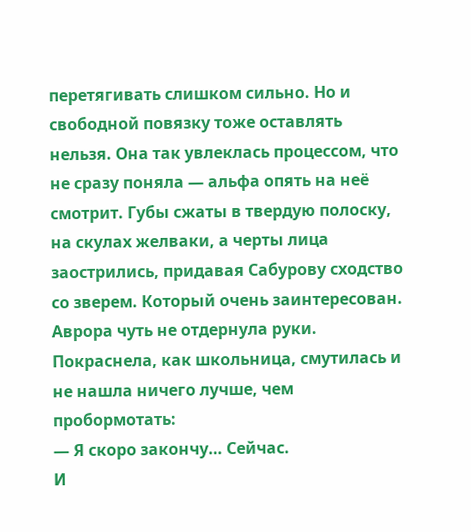перетягивать слишком сильно. Но и свободной повязку тоже оставлять нельзя. Она так увлеклась процессом, что не сразу поняла — альфа опять на неё смотрит. Губы сжаты в твердую полоску, на скулах желваки, а черты лица заострились, придавая Сабурову сходство со зверем. Который очень заинтересован.
Аврора чуть не отдернула руки. Покраснела, как школьница, смутилась и не нашла ничего лучше, чем пробормотать:
— Я скоро закончу… Сейчас.
И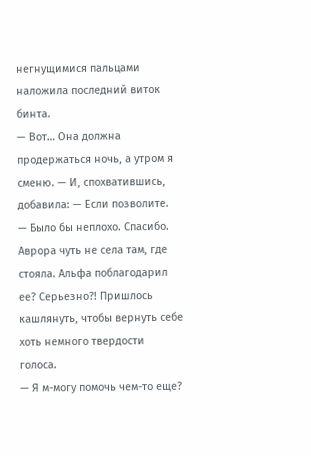негнущимися пальцами наложила последний виток бинта.
— Вот… Она должна продержаться ночь, а утром я сменю. — И, спохватившись, добавила: — Если позволите.
— Было бы неплохо. Спасибо.
Аврора чуть не села там, где стояла. Альфа поблагодарил ее? Серьезно?! Пришлось кашлянуть, чтобы вернуть себе хоть немного твердости голоса.
— Я м-могу помочь чем-то еще?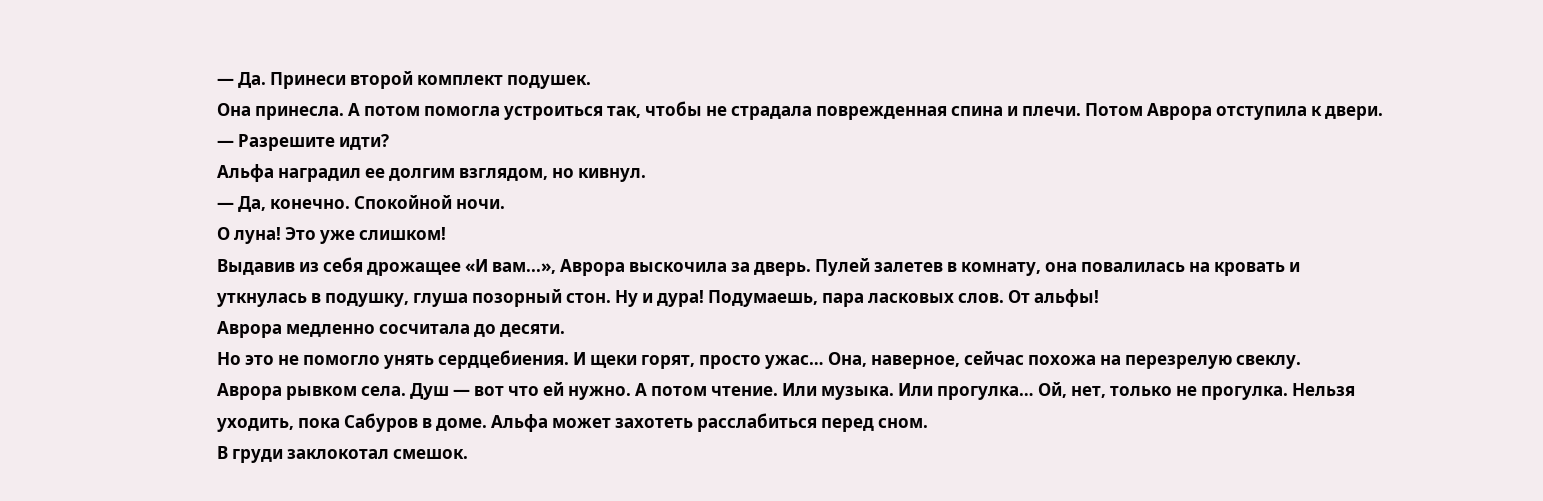— Да. Принеси второй комплект подушек.
Она принесла. А потом помогла устроиться так, чтобы не страдала поврежденная спина и плечи. Потом Аврора отступила к двери.
— Разрешите идти?
Альфа наградил ее долгим взглядом, но кивнул.
— Да, конечно. Спокойной ночи.
О луна! Это уже слишком!
Выдавив из себя дрожащее «И вам...», Аврора выскочила за дверь. Пулей залетев в комнату, она повалилась на кровать и уткнулась в подушку, глуша позорный стон. Ну и дура! Подумаешь, пара ласковых слов. От альфы!
Аврора медленно сосчитала до десяти.
Но это не помогло унять сердцебиения. И щеки горят, просто ужас… Она, наверное, сейчас похожа на перезрелую свеклу.
Аврора рывком села. Душ — вот что ей нужно. А потом чтение. Или музыка. Или прогулка… Ой, нет, только не прогулка. Нельзя уходить, пока Сабуров в доме. Альфа может захотеть расслабиться перед сном.
В груди заклокотал смешок.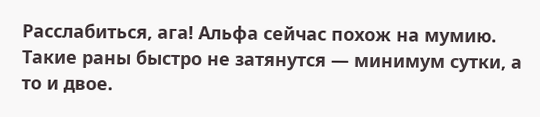Расслабиться, ага! Альфа сейчас похож на мумию. Такие раны быстро не затянутся — минимум сутки, а то и двое.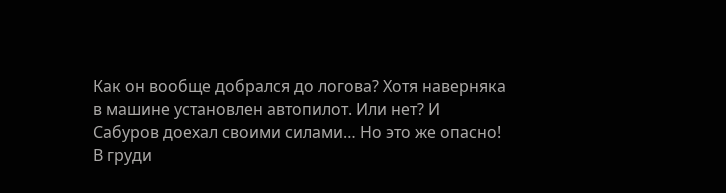Как он вообще добрался до логова? Хотя наверняка в машине установлен автопилот. Или нет? И Сабуров доехал своими силами… Но это же опасно!
В груди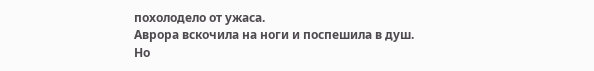похолодело от ужаса.
Аврора вскочила на ноги и поспешила в душ.
Но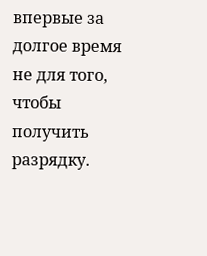впервые за долгое время не для того, чтобы получить разрядку.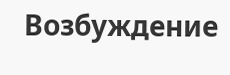Возбуждение